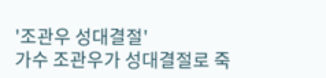'조관우 성대결절'
가수 조관우가 성대결절로 죽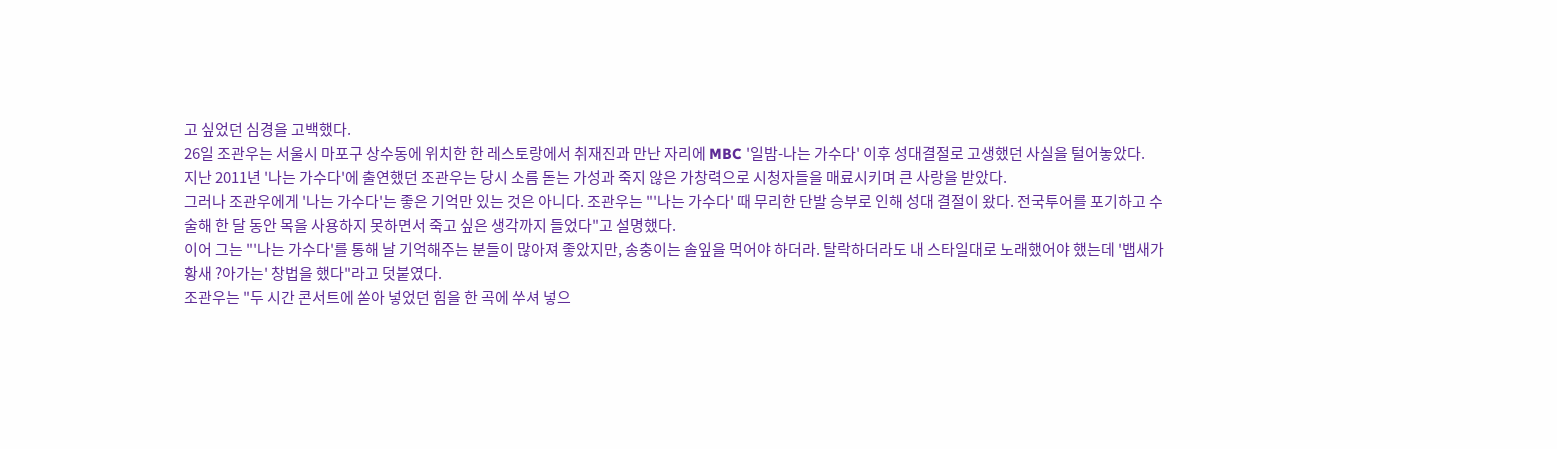고 싶었던 심경을 고백했다.
26일 조관우는 서울시 마포구 상수동에 위치한 한 레스토랑에서 취재진과 만난 자리에 MBC '일밤-나는 가수다' 이후 성대결절로 고생했던 사실을 털어놓았다.
지난 2011년 '나는 가수다'에 출연했던 조관우는 당시 소름 돋는 가성과 죽지 않은 가창력으로 시청자들을 매료시키며 큰 사랑을 받았다.
그러나 조관우에게 '나는 가수다'는 좋은 기억만 있는 것은 아니다. 조관우는 "'나는 가수다' 때 무리한 단발 승부로 인해 성대 결절이 왔다. 전국투어를 포기하고 수술해 한 달 동안 목을 사용하지 못하면서 죽고 싶은 생각까지 들었다"고 설명했다.
이어 그는 "'나는 가수다'를 통해 날 기억해주는 분들이 많아져 좋았지만, 송충이는 솔잎을 먹어야 하더라. 탈락하더라도 내 스타일대로 노래했어야 했는데 '뱁새가 황새 ?아가는' 창법을 했다"라고 덧붙였다.
조관우는 "두 시간 콘서트에 쏟아 넣었던 힘을 한 곡에 쑤셔 넣으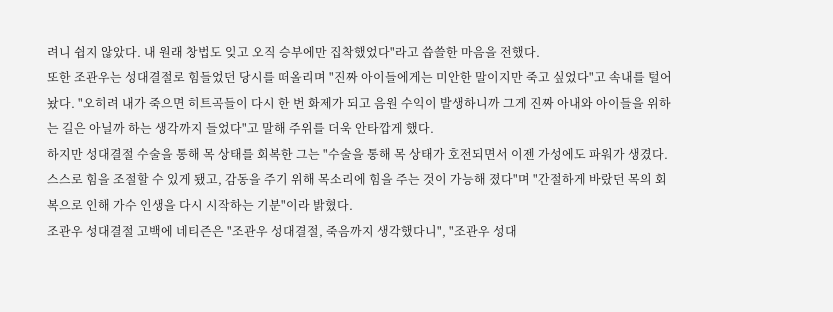려니 쉽지 않았다. 내 원래 창법도 잊고 오직 승부에만 집착했었다"라고 씁쓸한 마음을 전했다.
또한 조관우는 성대결절로 힘들었던 당시를 떠올리며 "진짜 아이들에게는 미안한 말이지만 죽고 싶었다"고 속내를 털어놨다. "오히려 내가 죽으면 히트곡들이 다시 한 번 화제가 되고 음원 수익이 발생하니까 그게 진짜 아내와 아이들을 위하는 길은 아닐까 하는 생각까지 들었다"고 말해 주위를 더욱 안타깝게 했다.
하지만 성대결절 수술을 통해 목 상태를 회복한 그는 "수술을 통해 목 상태가 호전되면서 이젠 가성에도 파워가 생겼다. 스스로 힘을 조절할 수 있게 됐고, 감동을 주기 위해 목소리에 힘을 주는 것이 가능해 졌다"며 "간절하게 바랐던 목의 회복으로 인해 가수 인생을 다시 시작하는 기분"이라 밝혔다.
조관우 성대결절 고백에 네티즌은 "조관우 성대결절, 죽음까지 생각했다니", "조관우 성대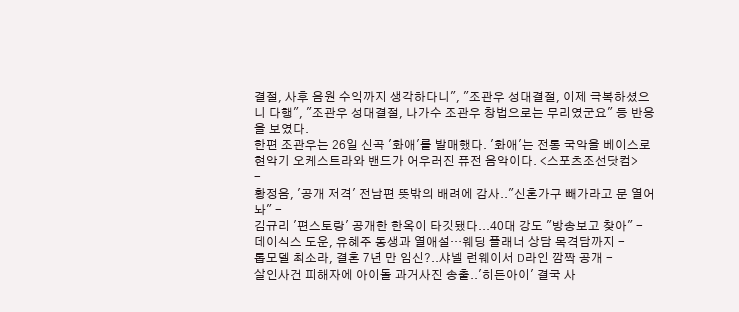결절, 사후 음원 수익까지 생각하다니", "조관우 성대결절, 이제 극복하셨으니 다행", "조관우 성대결절, 나가수 조관우 창법으로는 무리였군요" 등 반응을 보였다.
한편 조관우는 26일 신곡 '화애'를 발매했다. '화애'는 전통 국악을 베이스로 현악기 오케스트라와 밴드가 어우러진 퓨전 음악이다. <스포츠조선닷컴>
-
황정음, '공개 저격' 전남편 뜻밖의 배려에 감사.."신혼가구 빼가라고 문 열어놔" -
김규리 '편스토랑' 공개한 한옥이 타깃됐다...40대 강도 "방송보고 찾아" -
데이식스 도운, 유혜주 동생과 열애설…웨딩 플래너 상담 목격담까지 -
톱모델 최소라, 결혼 7년 만 임신?..샤넬 런웨이서 D라인 깜짝 공개 -
살인사건 피해자에 아이돌 과거사진 송출..'히든아이' 결국 사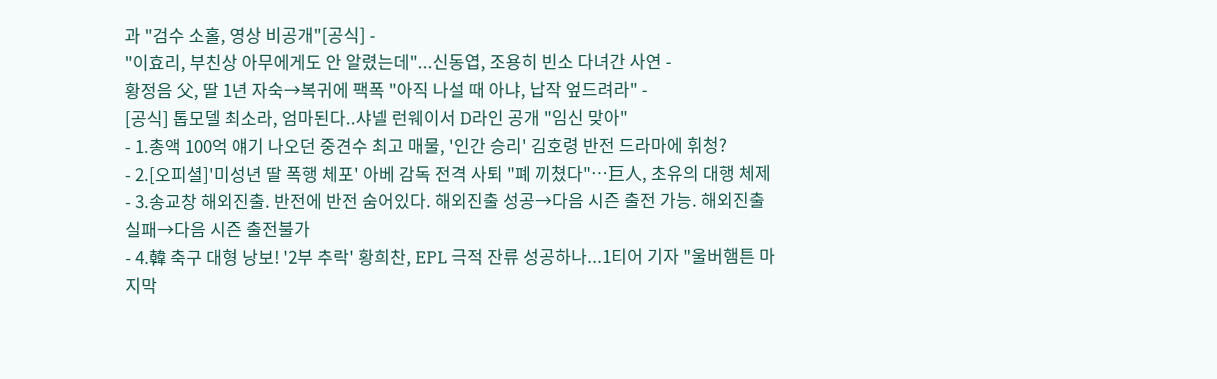과 "검수 소홀, 영상 비공개"[공식] -
"이효리, 부친상 아무에게도 안 알렸는데"...신동엽, 조용히 빈소 다녀간 사연 -
황정음 父, 딸 1년 자숙→복귀에 팩폭 "아직 나설 때 아냐, 납작 엎드려라" -
[공식] 톱모델 최소라, 엄마된다..샤넬 런웨이서 D라인 공개 "임신 맞아"
- 1.총액 100억 얘기 나오던 중견수 최고 매물, '인간 승리' 김호령 반전 드라마에 휘청?
- 2.[오피셜]'미성년 딸 폭행 체포' 아베 감독 전격 사퇴 "폐 끼쳤다"…巨人, 초유의 대행 체제
- 3.송교창 해외진출. 반전에 반전 숨어있다. 해외진출 성공→다음 시즌 출전 가능. 해외진출 실패→다음 시즌 출전불가
- 4.韓 축구 대형 낭보! '2부 추락' 황희찬, EPL 극적 잔류 성공하나...1티어 기자 "울버햄튼 마지막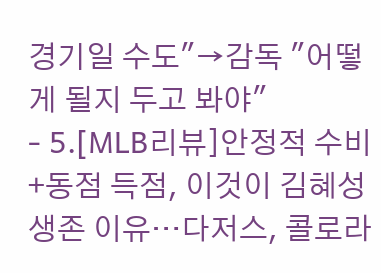경기일 수도"→감독 "어떻게 될지 두고 봐야"
- 5.[MLB리뷰]안정적 수비+동점 득점, 이것이 김혜성 생존 이유…다저스, 콜로라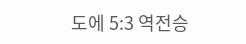도에 5:3 역전승